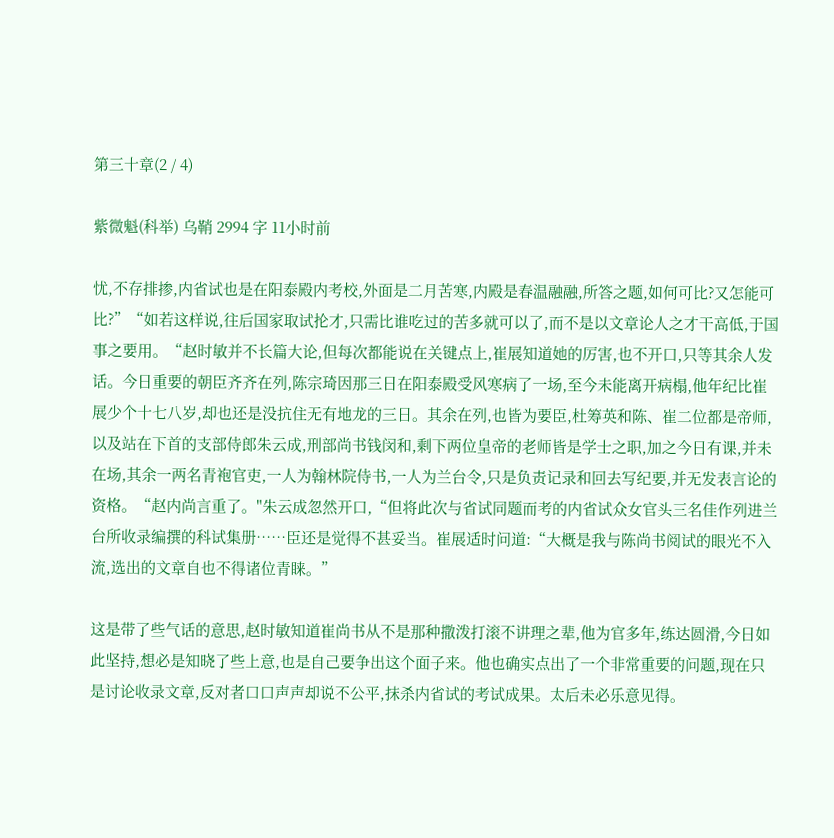第三十章(2 / 4)

紫微魁(科举) 乌鞘 2994 字 11小时前

忧,不存排掺,内省试也是在阳泰殿内考校,外面是二月苦寒,内殿是春温融融,所答之题,如何可比?又怎能可比?”“如若这样说,往后国家取试抡才,只需比谁吃过的苦多就可以了,而不是以文章论人之才干高低,于国事之要用。“赵时敏并不长篇大论,但每次都能说在关键点上,崔展知道她的厉害,也不开口,只等其余人发话。今日重要的朝臣齐齐在列,陈宗琦因那三日在阳泰殿受风寒病了一场,至今未能离开病榻,他年纪比崔展少个十七八岁,却也还是没抗住无有地龙的三日。其余在列,也皆为要臣,杜筹英和陈、崔二位都是帝师,以及站在下首的支部侍郎朱云成,刑部尚书钱闵和,剩下两位皇帝的老师皆是学士之职,加之今日有课,并未在场,其余一两名青袍官吏,一人为翰林院侍书,一人为兰台令,只是负责记录和回去写纪要,并无发表言论的资格。“赵内尚言重了。"朱云成忽然开口,“但将此次与省试同题而考的内省试众女官头三名佳作列进兰台所收录编撰的科试集册……臣还是觉得不甚妥当。崔展适时问道:“大概是我与陈尚书阅试的眼光不入流,选出的文章自也不得诸位青睐。”

这是带了些气话的意思,赵时敏知道崔尚书从不是那种撒泼打滚不讲理之辈,他为官多年,练达圆滑,今日如此坚持,想必是知晓了些上意,也是自己要争出这个面子来。他也确实点出了一个非常重要的问题,现在只是讨论收录文章,反对者口口声声却说不公平,抹杀内省试的考试成果。太后未必乐意见得。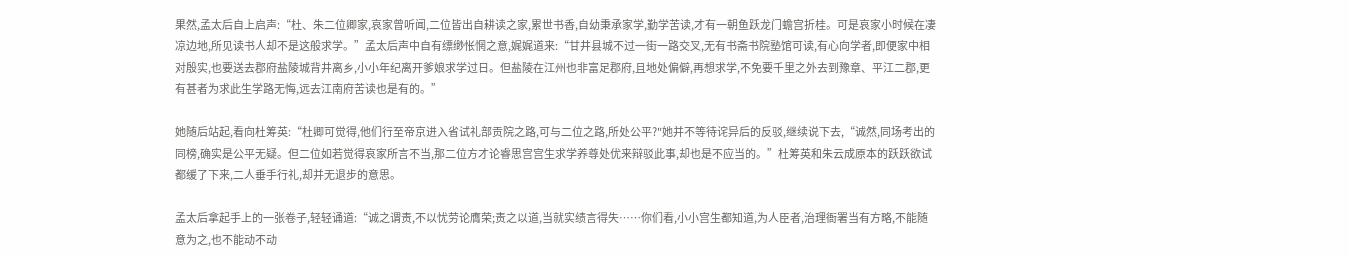果然,孟太后自上启声:“杜、朱二位卿家,哀家曾听闻,二位皆出自耕读之家,累世书香,自幼秉承家学,勤学苦读,才有一朝鱼跃龙门蟾宫折桂。可是哀家小时候在凄凉边地,所见读书人却不是这般求学。”孟太后声中自有缥缈怅惘之意,娓娓道来:“甘井县城不过一街一路交叉,无有书斋书院塾馆可读,有心向学者,即便家中相对殷实,也要送去郡府盐陵城背井离乡,小小年纪离开爹娘求学过日。但盐陵在江州也非富足郡府,且地处偏僻,再想求学,不免要千里之外去到豫章、平江二郡,更有甚者为求此生学路无悔,远去江南府苦读也是有的。”

她随后站起,看向杜筹英:“杜卿可觉得,他们行至帝京进入省试礼部贡院之路,可与二位之路,所处公平?"她并不等待诧异后的反驳,继续说下去,“诚然,同场考出的同榜,确实是公平无疑。但二位如若觉得哀家所言不当,那二位方才论睿思宫宫生求学养尊处优来辩驳此事,却也是不应当的。”杜筹英和朱云成原本的跃跃欲试都缓了下来,二人垂手行礼,却并无退步的意思。

孟太后拿起手上的一张卷子,轻轻诵道:“诚之谓责,不以忧劳论膺荣;责之以道,当就实绩言得失……你们看,小小宫生都知道,为人臣者,治理衙署当有方略,不能随意为之,也不能动不动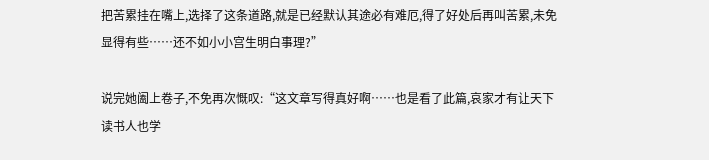把苦累挂在嘴上,选择了这条道路,就是已经默认其途必有难厄,得了好处后再叫苦累,未免显得有些……还不如小小宫生明白事理?”

说完她阖上卷子,不免再次慨叹:“这文章写得真好啊……也是看了此篇,哀家才有让天下读书人也学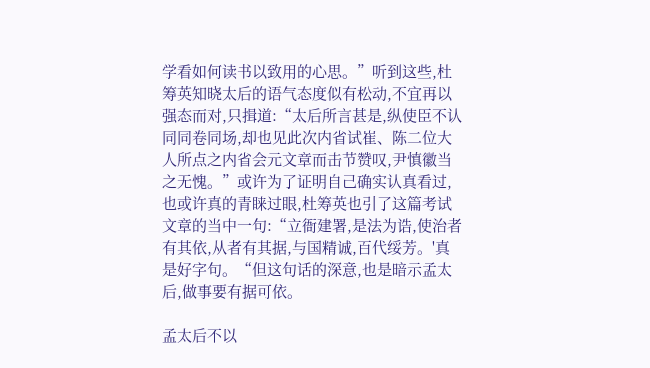学看如何读书以致用的心思。”听到这些,杜筹英知晓太后的语气态度似有松动,不宜再以强态而对,只揖道:“太后所言甚是,纵使臣不认同同卷同场,却也见此次内省试崔、陈二位大人所点之内省会元文章而击节赞叹,尹慎徽当之无愧。”或许为了证明自己确实认真看过,也或许真的青睐过眼,杜筹英也引了这篇考试文章的当中一句:“立衙建署,是法为诰,使治者有其依,从者有其据,与国精诚,百代绥芳。'真是好字句。“但这句话的深意,也是暗示孟太后,做事要有据可依。

孟太后不以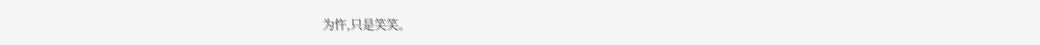为忤,只是笑笑。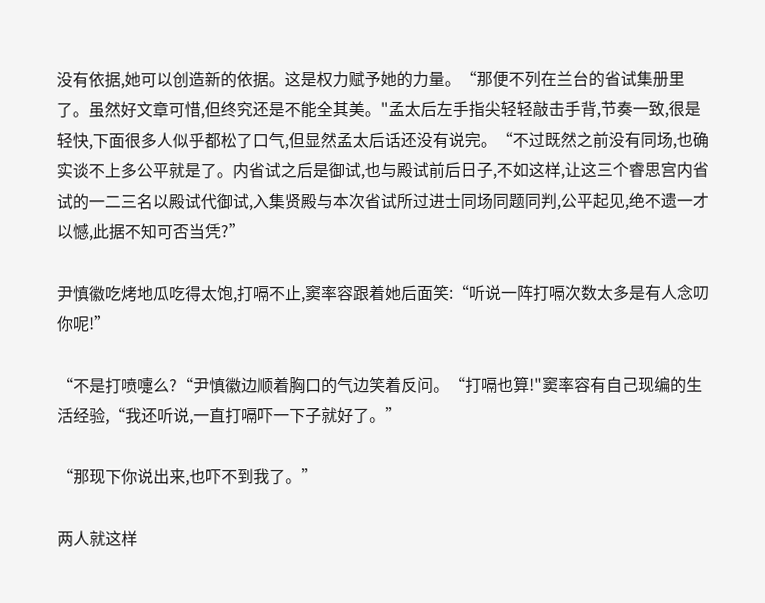没有依据,她可以创造新的依据。这是权力赋予她的力量。“那便不列在兰台的省试集册里了。虽然好文章可惜,但终究还是不能全其美。"孟太后左手指尖轻轻敲击手背,节奏一致,很是轻快,下面很多人似乎都松了口气,但显然孟太后话还没有说完。“不过既然之前没有同场,也确实谈不上多公平就是了。内省试之后是御试,也与殿试前后日子,不如这样,让这三个睿思宫内省试的一二三名以殿试代御试,入集贤殿与本次省试所过进士同场同题同判,公平起见,绝不遗一才以憾,此据不知可否当凭?”

尹慎徽吃烤地瓜吃得太饱,打嗝不止,窦率容跟着她后面笑:“听说一阵打嗝次数太多是有人念叨你呢!”

“不是打喷嚏么?“尹慎徽边顺着胸口的气边笑着反问。“打嗝也算!"窦率容有自己现编的生活经验,“我还听说,一直打嗝吓一下子就好了。”

“那现下你说出来,也吓不到我了。”

两人就这样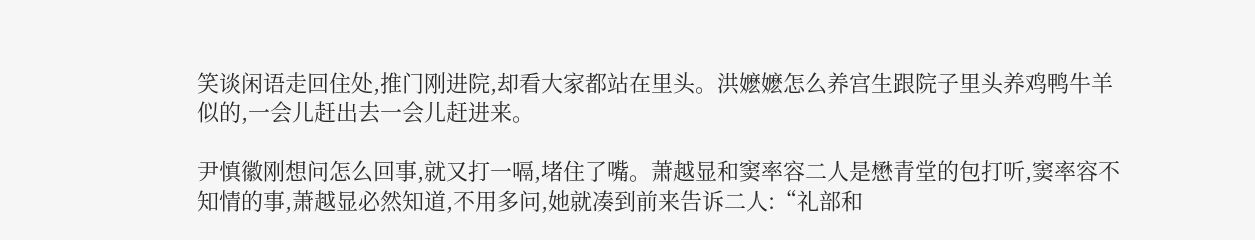笑谈闲语走回住处,推门刚进院,却看大家都站在里头。洪嬷嬷怎么养宫生跟院子里头养鸡鸭牛羊似的,一会儿赶出去一会儿赶进来。

尹慎徽刚想问怎么回事,就又打一嗝,堵住了嘴。萧越显和窦率容二人是懋青堂的包打听,窦率容不知情的事,萧越显必然知道,不用多问,她就凑到前来告诉二人:“礼部和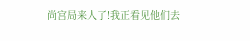尚宫局来人了!我正看见他们去